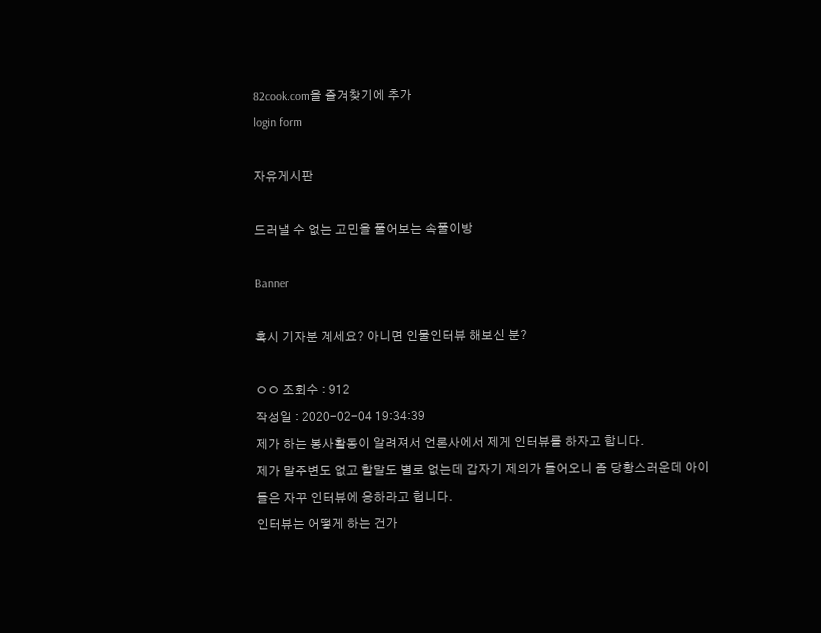82cook.com을 즐겨찾기에 추가
login form

자유게시판

드러낼 수 없는 고민을 풀어보는 속풀이방

Banner

혹시 기자분 계세요? 아니면 인물인터뷰 해보신 분?

ㅇㅇ 조회수 : 912
작성일 : 2020-02-04 19:34:39
제가 하는 봉사활동이 알려져서 언론사에서 제게 인터뷰를 하자고 합니다.
제가 말주변도 없고 할말도 별로 없는데 갑자기 제의가 들어오니 좀 당황스러운데 아이들은 자꾸 인터뷰에 응하라고 헙니다.
인터뷰는 어떻게 하는 건가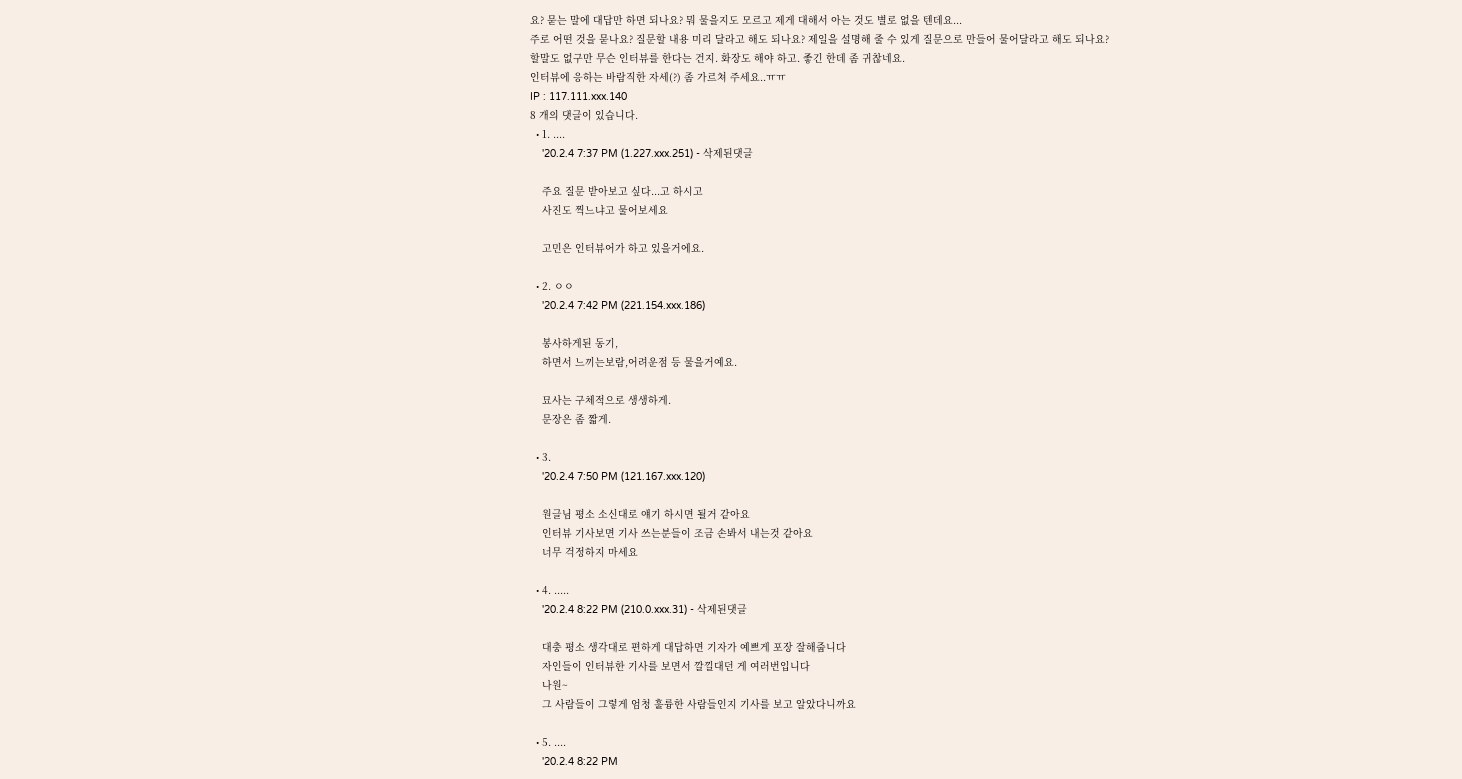요? 묻는 말에 대답만 하면 되나요? 뭐 물을지도 모르고 제게 대해서 아는 것도 별로 없을 텐데요...
주로 어떤 것을 묻나요? 질문할 내용 미리 달라고 해도 되나요? 제일을 설명해 줄 수 있게 질문으로 만들어 물어달라고 해도 되나요?
할말도 없구만 무슨 인터뷰를 한다는 건지. 화장도 해야 하고. 좋긴 한데 좀 귀찮네요.
인터뷰에 응하는 바람직한 자세(?) 좀 가르쳐 주세요..ㅠㅠ
IP : 117.111.xxx.140
8 개의 댓글이 있습니다.
  • 1. ....
    '20.2.4 7:37 PM (1.227.xxx.251) - 삭제된댓글

    주요 질문 받아보고 싶다...고 하시고
    사진도 찍느냐고 물어보세요

    고민은 인터뷰어가 하고 있을거에요.

  • 2. ㅇㅇ
    '20.2.4 7:42 PM (221.154.xxx.186)

    봉사하게된 동기,
    하면서 느끼는보람,어려운점 등 물을거예요.

    묘사는 구체적으로 생생하게.
    문장은 좀 짧게.

  • 3.
    '20.2.4 7:50 PM (121.167.xxx.120)

    원글님 평소 소신대로 얘기 하시면 될거 같아요
    인터뷰 기사보면 기사 쓰는분들이 조금 손봐서 내는것 같아요
    너무 걱정하지 마세요

  • 4. .....
    '20.2.4 8:22 PM (210.0.xxx.31) - 삭제된댓글

    대충 평소 생각대로 편하게 대답하면 기자가 예쁘게 포장 잘해줍니다
    자인들이 인터뷰한 기사를 보면서 깔낄대던 게 여러번입니다
    나원~
    그 사람들이 그렇게 엄청 훌륭한 사람들인지 기사를 보고 알았다니까요

  • 5. ....
    '20.2.4 8:22 PM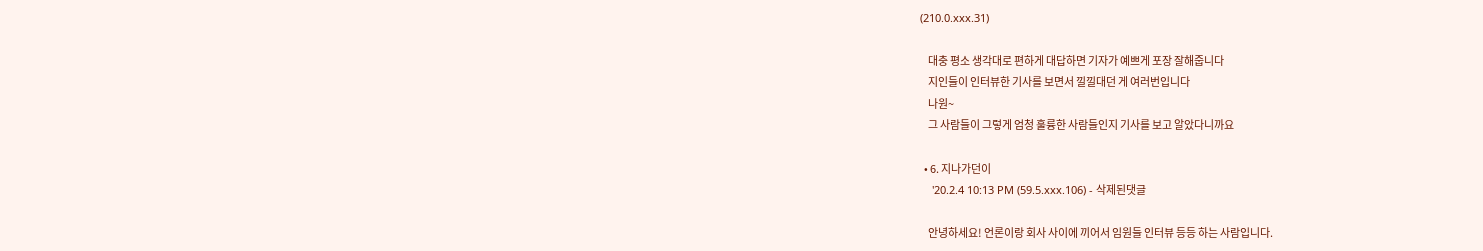(210.0.xxx.31)

    대충 평소 생각대로 편하게 대답하면 기자가 예쁘게 포장 잘해줍니다
    지인들이 인터뷰한 기사를 보면서 낄낄대던 게 여러번입니다
    나원~
    그 사람들이 그렇게 엄청 훌륭한 사람들인지 기사를 보고 알았다니까요

  • 6. 지나가던이
    '20.2.4 10:13 PM (59.5.xxx.106) - 삭제된댓글

    안녕하세요! 언론이랑 회사 사이에 끼어서 임원들 인터뷰 등등 하는 사람입니다.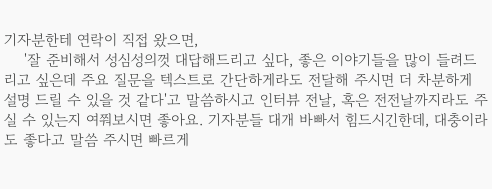기자분한테 연락이 직접 왔으면,
    '잘 준비해서 성심성의껏 대답해드리고 싶다, 좋은 이야기들을 많이 들려드리고 싶은데 주요 질문을 텍스트로 간단하게라도 전달해 주시면 더 차분하게 설명 드릴 수 있을 것 같다'고 말씀하시고 인터뷰 전날, 혹은 전전날까지라도 주실 수 있는지 여쭤보시면 좋아요. 기자분들 대개 바빠서 힘드시긴한데, 대충이라도 좋다고 말씀 주시면 빠르게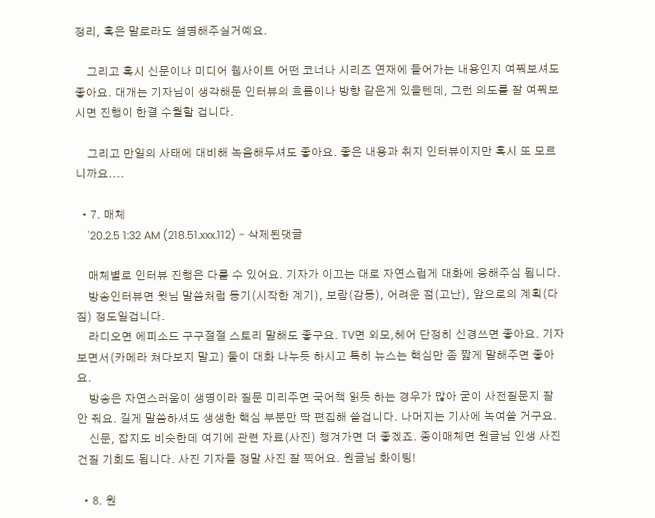정리, 혹은 말로라도 설명해주실거예요.

    그리고 혹시 신문이나 미디어 웹사이트 어떤 코너나 시리즈 연재에 들어가는 내용인지 여쭤보셔도 좋아요. 대개는 기자님이 생각해둔 인터뷰의 흐름이나 방향 같은게 있을텐데, 그런 의도를 잘 여쭤보시면 진행이 한결 수월할 겁니다.

    그리고 만일의 사태에 대비해 녹음해두셔도 좋아요. 좋은 내용과 취지 인터뷰이지만 혹시 또 모르니까요....

  • 7. 매체
    '20.2.5 1:32 AM (218.51.xxx.112) - 삭제된댓글

    매체별로 인터뷰 진행은 다를 수 있어요. 기자가 이끄는 대로 자연스럽게 대화에 응해주심 됩니다.
    방송인터뷰면 윗님 말씀처럼 동기(시작한 계기), 보람(감동), 어려운 점(고난), 앞으로의 계획(다짐) 정도일겁니다.
    라디오면 에피소드 구구절절 스토리 말해도 좋구요. TV면 외모,헤어 단정히 신경쓰면 좋아요. 기자 보면서(카메라 쳐다보지 말고) 둘이 대화 나누듯 하시고 특히 뉴스는 핵심만 좀 짧게 말해주면 좋아요.
    방송은 자연스러움이 생명이라 질문 미리주면 국어책 읽듯 하는 경우가 많아 굳이 사전질문지 잘 안 줘요. 길게 말씀하셔도 생생한 핵심 부분만 딱 편집해 쓸겁니다. 나머지는 기사에 녹여쓸 거구요.
    신문, 잡지도 비슷한데 여기에 관련 자료(사진) 챙겨가면 더 좋겠죠. 종이매체면 원글님 인생 사진 건질 기회도 됩니다. 사진 기자들 정말 사진 잘 찍어요. 원글님 화이팅!

  • 8. 원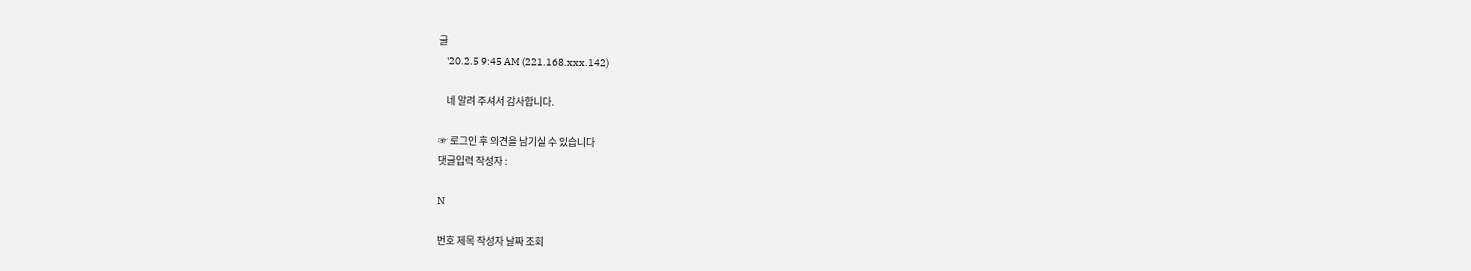글
    '20.2.5 9:45 AM (221.168.xxx.142)

    네 알려 주셔서 감사합니다.

☞ 로그인 후 의견을 남기실 수 있습니다
댓글입력 작성자 :

N

번호 제목 작성자 날짜 조회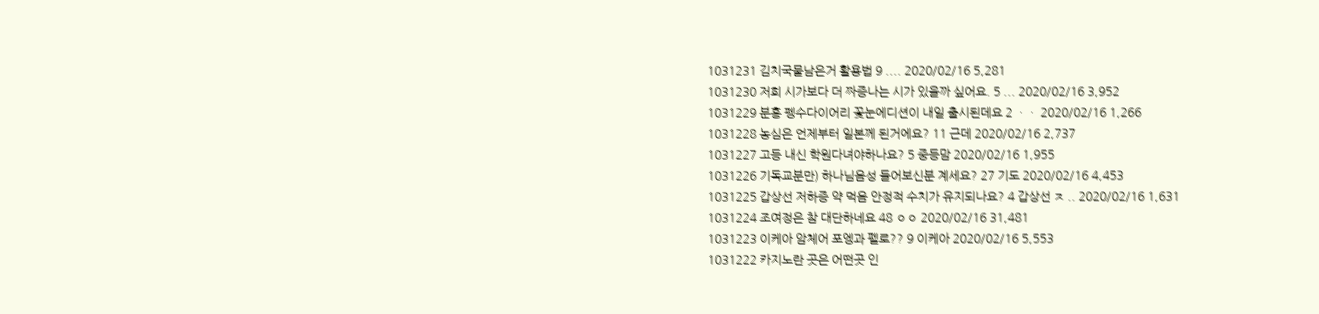1031231 김치국물남은거 활용법 9 .... 2020/02/16 5,281
1031230 저희 시가보다 더 짜증나는 시가 있을까 싶어요. 5 ... 2020/02/16 3,952
1031229 분홍 펭수다이어리 꽃눈에디션이 내일 출시된데요 2 ㆍㆍ 2020/02/16 1,266
1031228 농심은 언제부터 일본께 된거에요? 11 근데 2020/02/16 2,737
1031227 고등 내신 학원다녀야하나요? 5 중등맘 2020/02/16 1,955
1031226 기독교분만) 하나님음성 들어보신분 계세요? 27 기도 2020/02/16 4,453
1031225 갑상선 저하증 약 먹음 안정적 수치가 유지되나요? 4 갑상선 ㅈ .. 2020/02/16 1,631
1031224 조여정은 참 대단하네요 48 ㅇㅇ 2020/02/16 31,481
1031223 이케아 암체어 포엥과 펠로?? 9 이케아 2020/02/16 5,553
1031222 카지노란 곳은 어떤곳 인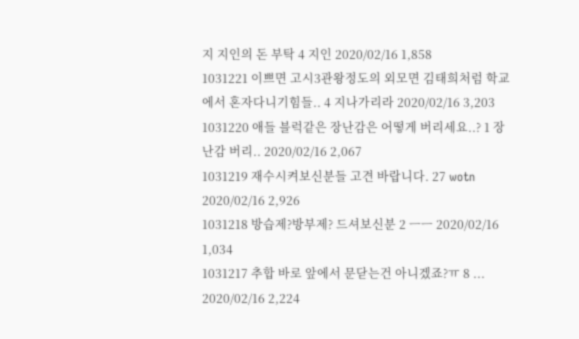지 지인의 돈 부탁 4 지인 2020/02/16 1,858
1031221 이쁘면 고시3관왕정도의 외모면 김태희처럼 학교에서 혼자다니기힘들.. 4 지나가리라 2020/02/16 3,203
1031220 애들 블럭같은 장난감은 어떻게 버리세요..? 1 장난감 버리.. 2020/02/16 2,067
1031219 재수시켜보신분들 고견 바랍니다. 27 wotn 2020/02/16 2,926
1031218 방습제?방부제? 드셔보신분 2 ㅡㅡ 2020/02/16 1,034
1031217 추합 바로 앞에서 문닫는건 아니겠죠?ㅠ 8 ... 2020/02/16 2,224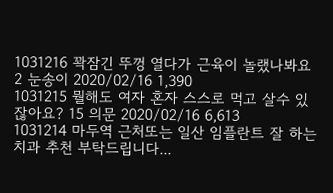1031216 꽉잠긴 뚜껑 열다가 근육이 놀랬나봐요 2 눈송이 2020/02/16 1,390
1031215 뭘해도 여자 혼자 스스로 먹고 살수 있잖아요? 15 의문 2020/02/16 6,613
1031214 마두역 근처또는 일산 임플란트 잘 하는 치과 추천 부탁드립니다...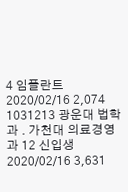4 임플란트 2020/02/16 2,074
1031213 광운대 법학과 . 가천대 의료경영과 12 신입생 2020/02/16 3,631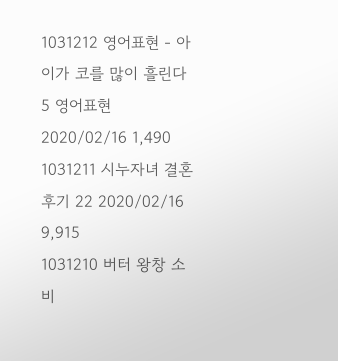1031212 영어표현 - 아이가 코를 많이 흘린다 5 영어표현 2020/02/16 1,490
1031211 시누자녀 결혼 후기 22 2020/02/16 9,915
1031210 버터 왕창 소비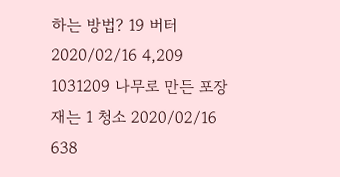하는 방법? 19 버터 2020/02/16 4,209
1031209 나무로 만든 포장재는 1 청소 2020/02/16 638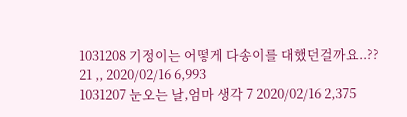1031208 기정이는 어떻게 다송이를 대했던걸까요..?? 21 ,, 2020/02/16 6,993
1031207 눈오는 날,엄마 생각 7 2020/02/16 2,375